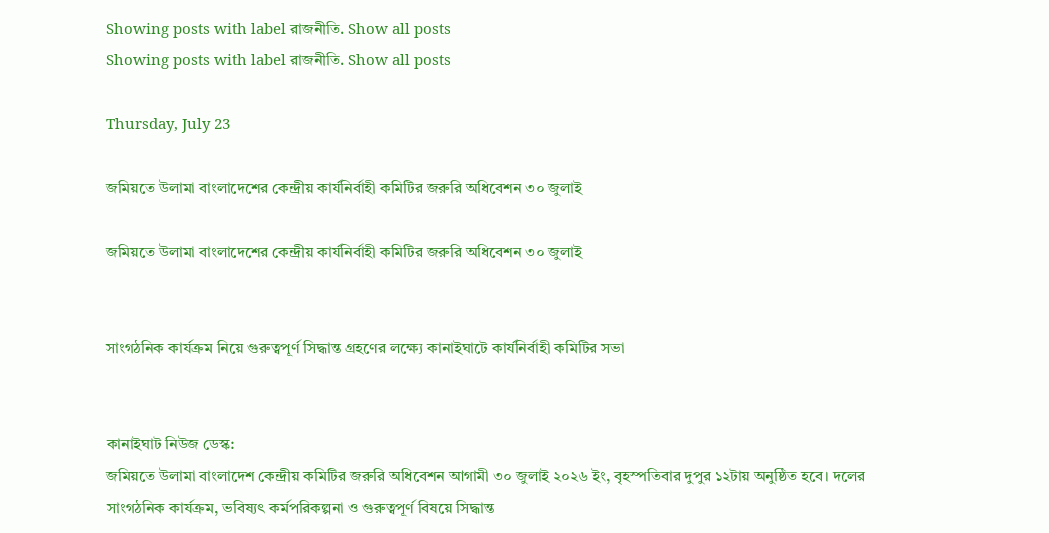Showing posts with label রাজনীতি. Show all posts
Showing posts with label রাজনীতি. Show all posts

Thursday, July 23

জমিয়তে উলামা বাংলাদেশের কেন্দ্রীয় কার্যনির্বাহী কমিটির জরুরি অধিবেশন ৩০ জুলাই

জমিয়তে উলামা বাংলাদেশের কেন্দ্রীয় কার্যনির্বাহী কমিটির জরুরি অধিবেশন ৩০ জুলাই


সাংগঠনিক কার্যক্রম নিয়ে গুরুত্বপূর্ণ সিদ্ধান্ত গ্রহণের লক্ষ্যে কানাইঘাটে কার্যনির্বাহী কমিটির সভা


কানাইঘাট নিউজ ডেস্ক:
জমিয়তে উলামা বাংলাদেশ কেন্দ্রীয় কমিটির জরুরি অধিবেশন আগামী ৩০ জুলাই ২০২৬ ইং, বৃহস্পতিবার দুপুর ১২টায় অনুষ্ঠিত হবে। দলের সাংগঠনিক কার্যক্রম, ভবিষ্যৎ কর্মপরিকল্পনা ও গুরুত্বপূর্ণ বিষয়ে সিদ্ধান্ত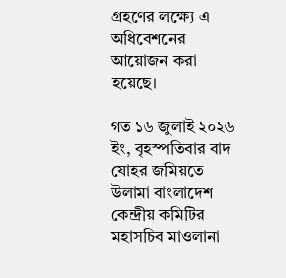গ্রহণের লক্ষ্যে এ অধিবেশনের আয়োজন করা হয়েছে।

গত ১৬ জুলাই ২০২৬ ইং, বৃহস্পতিবার বাদ যোহর জমিয়তে উলামা বাংলাদেশ কেন্দ্রীয় কমিটির মহাসচিব মাওলানা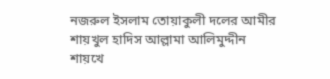নজরুল ইসলাম তোয়াকুলী দলের আমীর শায়খুল হাদিস আল্লামা আলিমুদ্দীন শায়খে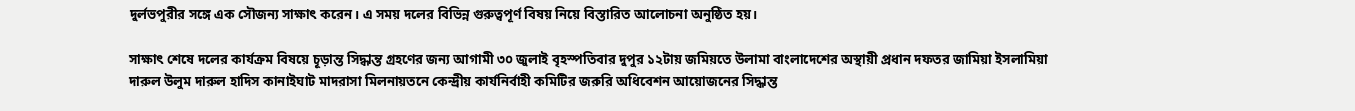দুর্লভপুরীর সঙ্গে এক সৌজন্য সাক্ষাৎ করেন। এ সময় দলের বিভিন্ন গুরুত্বপূর্ণ বিষয় নিয়ে বিস্তারিত আলোচনা অনুষ্ঠিত হয়।

সাক্ষাৎ শেষে দলের কার্যক্রম বিষয়ে চূড়ান্ত সিদ্ধান্ত গ্রহণের জন্য আগামী ৩০ জুলাই বৃহস্পতিবার দুপুর ১২টায় জমিয়তে উলামা বাংলাদেশের অস্থায়ী প্রধান দফতর জামিয়া ইসলামিয়া দারুল উলুম দারুল হাদিস কানাইঘাট মাদরাসা মিলনায়তনে কেন্দ্রীয় কার্যনির্বাহী কমিটির জরুরি অধিবেশন আয়োজনের সিদ্ধান্ত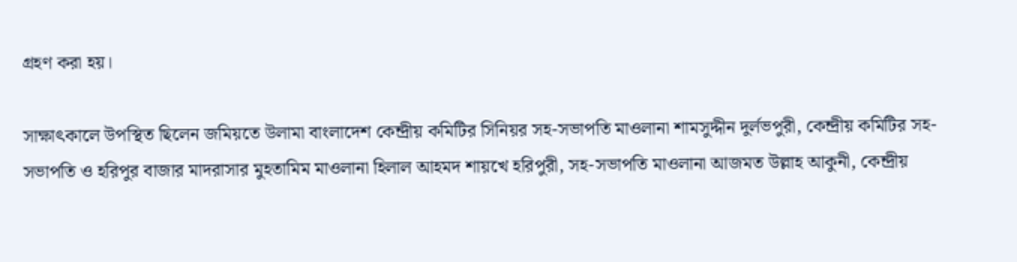গ্রহণ করা হয়।

সাক্ষাৎকালে উপস্থিত ছিলেন জমিয়তে উলামা বাংলাদেশ কেন্দ্রীয় কমিটির সিনিয়র সহ-সভাপতি মাওলানা শামসুদ্দীন দুর্লভপুরী, কেন্দ্রীয় কমিটির সহ-সভাপতি ও হরিপুর বাজার মাদরাসার মুহতামিম মাওলানা হিলাল আহমদ শায়খে হরিপুরী, সহ-সভাপতি মাওলানা আজমত উল্লাহ আকুনী, কেন্দ্রীয়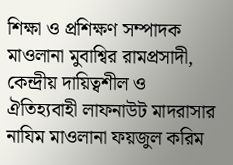শিক্ষা ও প্রশিক্ষণ সম্পাদক মাওলানা মুবাশ্বির রামপ্রসাদী, কেন্দ্রীয় দায়িত্বশীল ও ঐতিহ্যবাহী লাফনাউট মাদরাসার নাযিম মাওলানা ফয়জুল করিম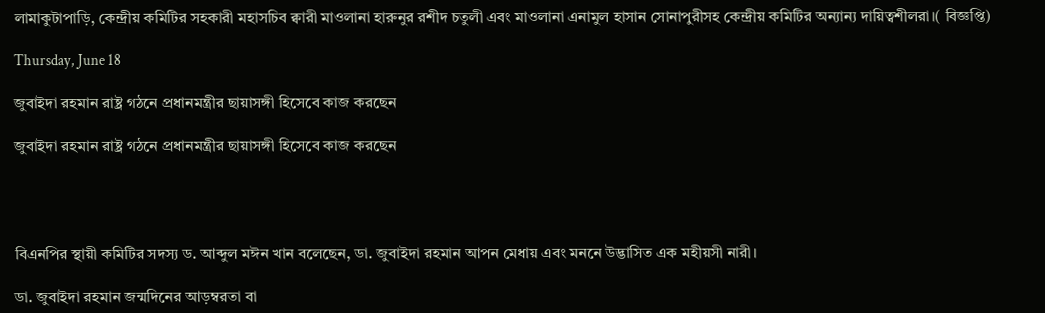লামাকুটাপাড়ি, কেন্দ্রীয় কমিটির সহকারী মহাসচিব ক্বারী মাওলানা হারুনুর রশীদ চতুলী এবং মাওলানা এনামুল হাসান সোনাপুরীসহ কেন্দ্রীয় কমিটির অন্যান্য দায়িত্বশীলরা।( বিজ্ঞপ্তি)

Thursday, June 18

জুবাইদা রহমান রাষ্ট্র গঠনে প্রধানমন্ত্রীর ছায়াসঙ্গী হিসেবে কাজ করছেন

জুবাইদা রহমান রাষ্ট্র গঠনে প্রধানমন্ত্রীর ছায়াসঙ্গী হিসেবে কাজ করছেন




বিএনপির স্থায়ী কমিটির সদস্য ড. আব্দুল মঈন খান বলেছেন, ডা. জুবাইদা রহমান আপন মেধায় এবং মননে উদ্ভাসিত এক মহীয়সী নারী।

ডা. জুবাইদা রহমান জন্মদিনের আড়ম্বরতা বা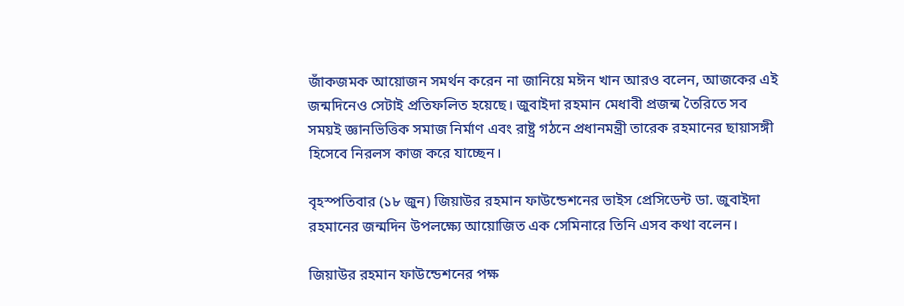জাঁকজমক আয়োজন সমর্থন করেন না জানিয়ে মঈন খান আরও বলেন, আজকের এই জন্মদিনেও সেটাই প্রতিফলিত হয়েছে। জুবাইদা রহমান মেধাবী প্রজন্ম তৈরিতে সব সময়ই জ্ঞানভিত্তিক সমাজ নির্মাণ এবং রাষ্ট্র গঠনে প্রধানমন্ত্রী তারেক রহমানের ছায়াসঙ্গী হিসেবে নিরলস কাজ করে যাচ্ছেন।

বৃহস্পতিবার (১৮ জুন) জিয়াউর রহমান ফাউন্ডেশনের ভাইস প্রেসিডেন্ট ডা. জুবাইদা রহমানের জন্মদিন উপলক্ষ্যে আয়োজিত এক সেমিনারে তিনি এসব কথা বলেন।

জিয়াউর রহমান ফাউন্ডেশনের পক্ষ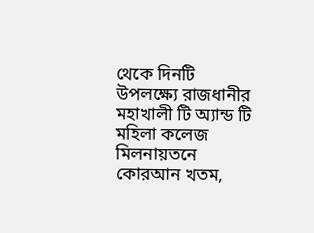থেকে দিনটি উপলক্ষ্যে রাজধানীর মহাখালী টি অ্যান্ড টি মহিলা কলেজ মিলনায়তনে কোরআন খতম,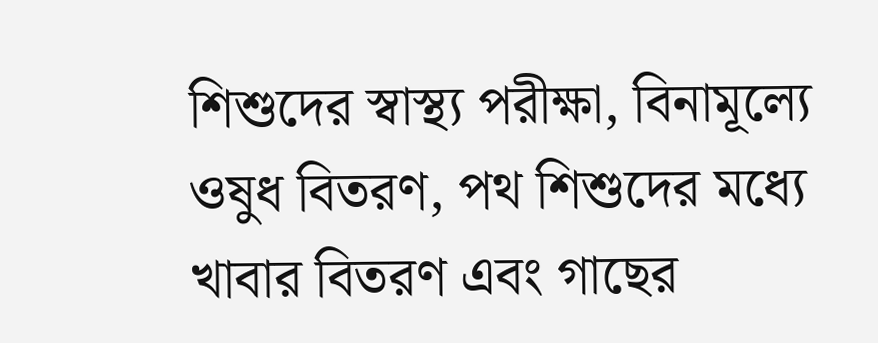শিশুদের স্বাস্থ্য পরীক্ষা, বিনামূল্যে ওষুধ বিতরণ, পথ শিশুদের মধ্যে খাবার বিতরণ এবং গাছের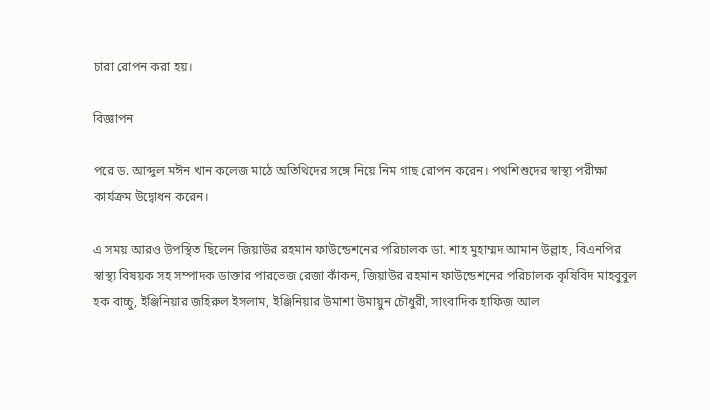চারা রোপন করা হয়।

বিজ্ঞাপন

পরে ড. আব্দুল মঈন খান কলেজ মাঠে অতিথিদের সঙ্গে নিয়ে নিম গাছ রোপন করেন। পথশিশুদের স্বাস্থ্য পরীক্ষা কার্যক্রম উদ্বোধন করেন।

এ সময় আরও উপস্থিত ছিলেন জিয়াউর রহমান ফাউন্ডেশনের পরিচালক ডা. শাহ মুহাম্মদ আমান উল্লাহ, বিএনপির স্বাস্থ্য বিষয়ক সহ সম্পাদক ডাক্তার পারভেজ রেজা কাঁকন, জিয়াউর রহমান ফাউন্ডেশনের পরিচালক কৃষিবিদ মাহবুবুল হক বাচ্চু, ইঞ্জিনিয়ার জহিরুল ইসলাম, ইঞ্জিনিয়ার উমাশা উমায়ুন চৌধুরী, সাংবাদিক হাফিজ আল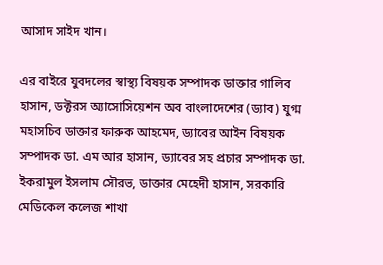আসাদ সাইদ খান।

এর বাইরে যুবদলের স্বাস্থ্য বিষয়ক সম্পাদক ডাক্তার গালিব হাসান, ডক্টরস অ্যাসোসিয়েশন অব বাংলাদেশের (ড্যাব) যুগ্ম মহাসচিব ডাক্তার ফারুক আহমেদ, ড্যাবের আইন বিষয়ক সম্পাদক ডা. এম আর হাসান, ড্যাবের সহ প্রচার সম্পাদক ডা. ইকরামুল ইসলাম সৌরভ, ডাক্তার মেহেদী হাসান, সরকারি মেডিকেল কলেজ শাখা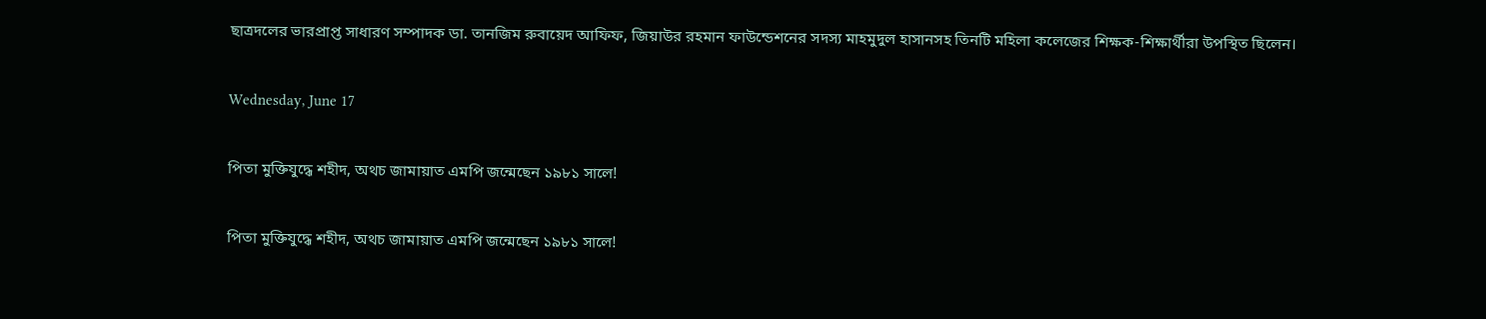ছাত্রদলের ভারপ্রাপ্ত সাধারণ সম্পাদক ডা. তানজিম রুবায়েদ আফিফ, জিয়াউর রহমান ফাউন্ডেশনের সদস্য মাহমুদুল হাসানসহ তিনটি মহিলা কলেজের শিক্ষক-শিক্ষার্থীরা উপস্থিত ছিলেন।

Wednesday, June 17

পিতা মুক্তিযুদ্ধে শহীদ, অথচ জামায়াত এমপি জন্মেছেন ১৯৮১ সালে!

পিতা মুক্তিযুদ্ধে শহীদ, অথচ জামায়াত এমপি জন্মেছেন ১৯৮১ সালে!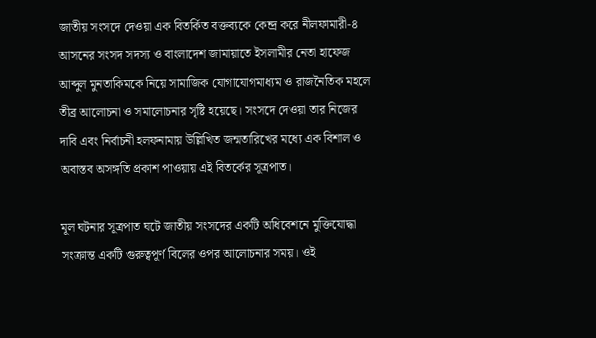জাতীয় সংসদে দেওয়া এক বিতর্কিত বক্তব্যকে কেন্দ্র করে নীলফামারী-৪ আসনের সংসদ সদস্য ও বাংলাদেশ জামায়াতে ইসলামীর নেতা হাফেজ আব্দুল মুনতাকিমকে নিয়ে সামাজিক যোগাযোগমাধ্যম ও রাজনৈতিক মহলে তীব্র আলোচনা ও সমালোচনার সৃষ্টি হয়েছে। সংসদে দেওয়া তার নিজের দাবি এবং নির্বাচনী হলফনামায় উল্লিখিত জন্মতারিখের মধ্যে এক বিশাল ও অবাস্তব অসঙ্গতি প্রকাশ পাওয়ায় এই বিতর্কের সূত্রপাত।

মূল ঘটনার সূত্রপাত ঘটে জাতীয় সংসদের একটি অধিবেশনে মুক্তিযোদ্ধা সংক্রান্ত একটি গুরুত্বপূর্ণ বিলের ওপর আলোচনার সময়। ওই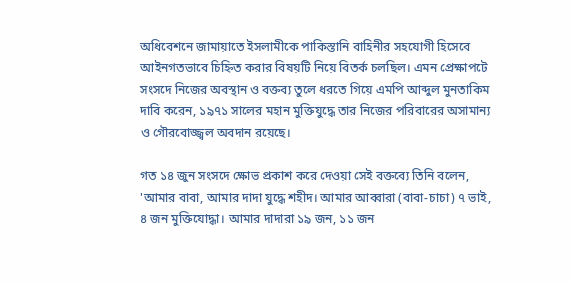অধিবেশনে জামায়াতে ইসলামীকে পাকিস্তানি বাহিনীর সহযোগী হিসেবে আইনগতভাবে চিহ্নিত করার বিষয়টি নিয়ে বিতর্ক চলছিল। এমন প্রেক্ষাপটে সংসদে নিজের অবস্থান ও বক্তব্য তুলে ধরতে গিয়ে এমপি আব্দুল মুনতাকিম দাবি করেন, ১৯৭১ সালের মহান মুক্তিযুদ্ধে তার নিজের পরিবারের অসামান্য ও গৌরবোজ্জ্বল অবদান রয়েছে।

গত ১৪ জুন সংসদে ক্ষোভ প্রকাশ করে দেওয়া সেই বক্তব্যে তিনি বলেন, 'আমার বাবা, আমার দাদা যুদ্ধে শহীদ। আমার আব্বারা (বাবা-চাচা) ৭ ভাই, ৪ জন মুক্তিযোদ্ধা। আমার দাদারা ১৯ জন, ১১ জন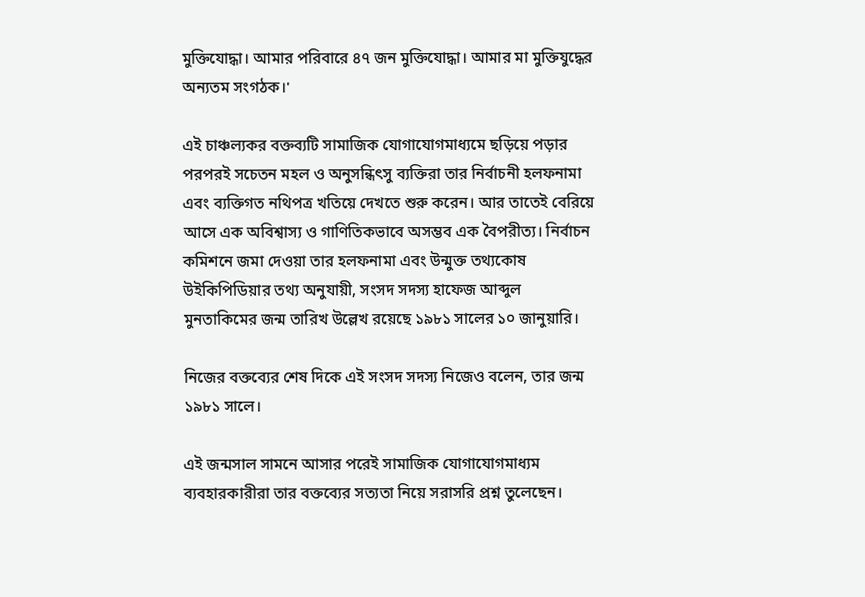মুক্তিযোদ্ধা। আমার পরিবারে ৪৭ জন মুক্তিযোদ্ধা। আমার মা মুক্তিযুদ্ধের অন্যতম সংগঠক।'

এই চাঞ্চল্যকর বক্তব্যটি সামাজিক যোগাযোগমাধ্যমে ছড়িয়ে পড়ার পরপরই সচেতন মহল ও অনুসন্ধিৎসু ব্যক্তিরা তার নির্বাচনী হলফনামা এবং ব্যক্তিগত নথিপত্র খতিয়ে দেখতে শুরু করেন। আর তাতেই বেরিয়ে আসে এক অবিশ্বাস্য ও গাণিতিকভাবে অসম্ভব এক বৈপরীত্য। নির্বাচন কমিশনে জমা দেওয়া তার হলফনামা এবং উন্মুক্ত তথ্যকোষ উইকিপিডিয়ার তথ্য অনুযায়ী, সংসদ সদস্য হাফেজ আব্দুল মুনতাকিমের জন্ম তারিখ উল্লেখ রয়েছে ১৯৮১ সালের ১০ জানুয়ারি।

নিজের বক্তব্যের শেষ দিকে এই সংসদ সদস্য নিজেও বলেন, তার জন্ম ১৯৮১ সালে।

এই জন্মসাল সামনে আসার পরেই সামাজিক যোগাযোগমাধ্যম ব্যবহারকারীরা তার বক্তব্যের সত্যতা নিয়ে সরাসরি প্রশ্ন তুলেছেন।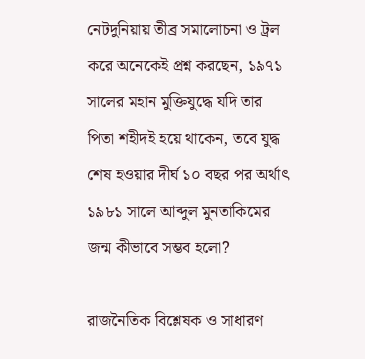নেটদুনিয়ায় তীব্র সমালোচনা ও ট্রল করে অনেকেই প্রশ্ন করছেন, ১৯৭১ সালের মহান মুক্তিযুদ্ধে যদি তার পিতা শহীদই হয়ে থাকেন, তবে যুদ্ধ শেষ হওয়ার দীর্ঘ ১০ বছর পর অর্থাৎ ১৯৮১ সালে আব্দুল মুনতাকিমের জন্ম কীভাবে সম্ভব হলো?

রাজনৈতিক বিশ্লেষক ও সাধারণ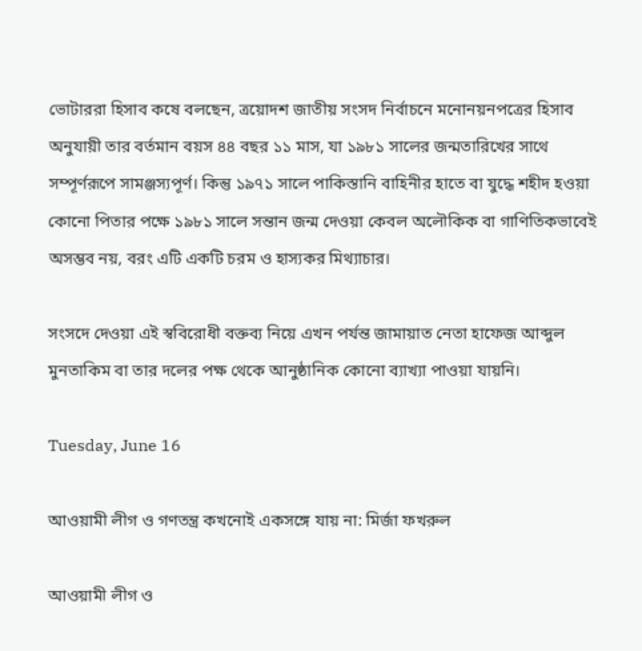ভোটাররা হিসাব কষে বলছেন, ত্রয়োদশ জাতীয় সংসদ নির্বাচনে মনোনয়নপত্রের হিসাব অনুযায়ী তার বর্তমান বয়স ৪৪ বছর ১১ মাস, যা ১৯৮১ সালের জন্মতারিখের সাথে সম্পূর্ণরূপে সামঞ্জস্যপূর্ণ। কিন্তু ১৯৭১ সালে পাকিস্তানি বাহিনীর হাতে বা যুদ্ধে শহীদ হওয়া কোনো পিতার পক্ষে ১৯৮১ সালে সন্তান জন্ম দেওয়া কেবল অলৌকিক বা গাণিতিকভাবেই অসম্ভব নয়, বরং এটি একটি চরম ও হাস্যকর মিথ্যাচার।

সংসদে দেওয়া এই স্ববিরোধী বক্তব্য নিয়ে এখন পর্যন্ত জামায়াত নেতা হাফেজ আব্দুল মুনতাকিম বা তার দলের পক্ষ থেকে আনুষ্ঠানিক কোনো ব্যাখ্যা পাওয়া যায়নি।

Tuesday, June 16

আওয়ামী লীগ ও গণতন্ত্র কখনোই একসঙ্গে যায় না: মির্জা ফখরুল

আওয়ামী লীগ ও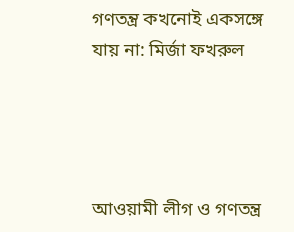গণতন্ত্র কখনোই একসঙ্গে যায় না: মির্জা ফখরুল




আওয়ামী লীগ ও গণতন্ত্র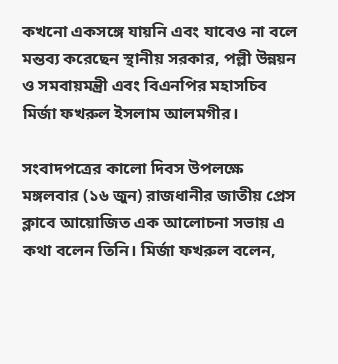কখনো একসঙ্গে যায়নি এবং যাবেও না বলে মন্তব্য করেছেন স্থানীয় সরকার, পল্লী উন্নয়ন ও সমবায়মন্ত্রী এবং বিএনপির মহাসচিব মির্জা ফখরুল ইসলাম আলমগীর।

সংবাদপত্রের কালো দিবস উপলক্ষে মঙ্গলবার (১৬ জুন) রাজধানীর জাতীয় প্রেস ক্লাবে আয়োজিত এক আলোচনা সভায় এ কথা বলেন তিনি। মির্জা ফখরুল বলেন,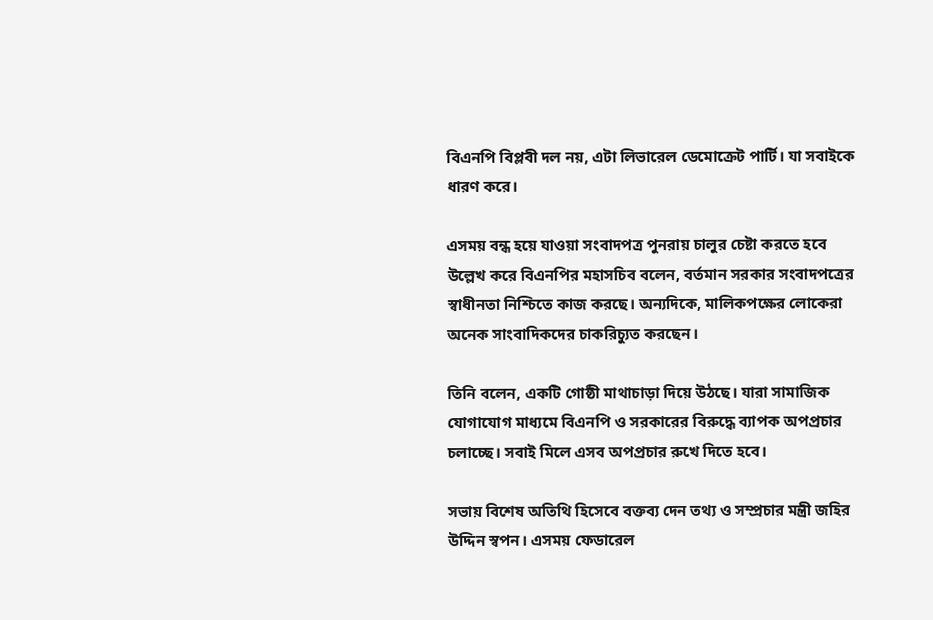বিএনপি বিপ্লবী দল নয়, এটা লিভারেল ডেমোক্রেট পার্টি। যা সবাইকে ধারণ করে।

এসময় বন্ধ হয়ে যাওয়া সংবাদপত্র পুনরায় চালুর চেষ্টা করতে হবে উল্লেখ করে বিএনপির মহাসচিব বলেন, বর্তমান সরকার সংবাদপত্রের স্বাধীনতা নিশ্চিতে কাজ করছে। অন্যদিকে, মালিকপক্ষের লোকেরা অনেক সাংবাদিকদের চাকরিচ্যুত করছেন।

তিনি বলেন, একটি গোষ্ঠী মাথাচাড়া দিয়ে উঠছে। যারা সামাজিক যোগাযোগ মাধ্যমে বিএনপি ও সরকারের বিরুদ্ধে ব্যাপক অপপ্রচার চলাচ্ছে। সবাই মিলে এসব অপপ্রচার রুখে দিতে হবে।

সভায় বিশেষ অতিথি হিসেবে বক্তব্য দেন তথ্য ও সম্প্রচার মন্ত্রী জহির উদ্দিন স্বপন। এসময় ফেডারেল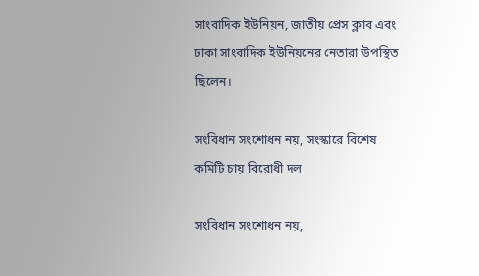সাংবাদিক ইউনিয়ন, জাতীয় প্রেস ক্লাব এবং ঢাকা সাংবাদিক ইউনিয়নের নেতারা উপস্থিত ছিলেন।

সংবিধান সংশোধন নয়, সংস্কারে বিশেষ কমিটি চায় বিরোধী দল

সংবিধান সংশোধন নয়,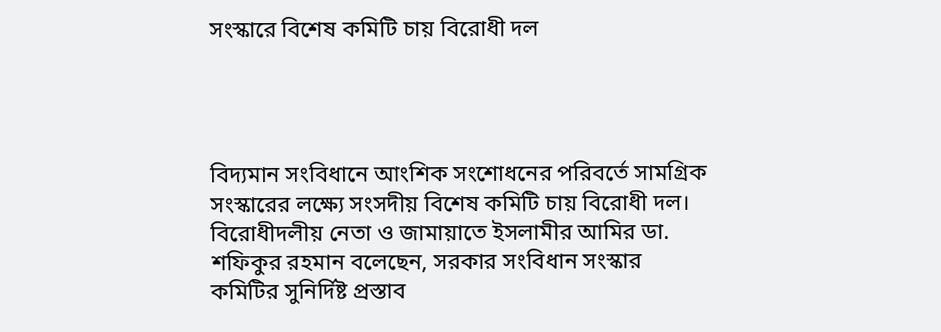সংস্কারে বিশেষ কমিটি চায় বিরোধী দল




বিদ্যমান সংবিধানে আংশিক সংশোধনের পরিবর্তে সামগ্রিক সংস্কারের লক্ষ্যে সংসদীয় বিশেষ কমিটি চায় বিরোধী দল। বিরোধীদলীয় নেতা ও জামায়াতে ইসলামীর আমির ডা. শফিকুর রহমান বলেছেন, সরকার সংবিধান সংস্কার কমিটির সুনির্দিষ্ট প্রস্তাব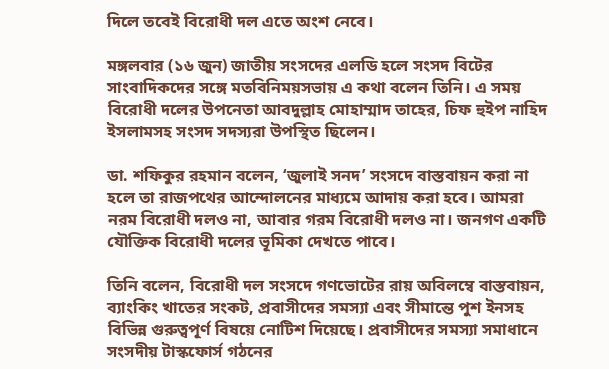দিলে তবেই বিরোধী দল এতে অংশ নেবে।

মঙ্গলবার (১৬ জুন) জাতীয় সংসদের এলডি হলে সংসদ বিটের সাংবাদিকদের সঙ্গে মতবিনিময়সভায় এ কথা বলেন তিনি। এ সময় বিরোধী দলের উপনেতা আবদুল্লাহ মোহাম্মাদ তাহের, চিফ হুইপ নাহিদ ইসলামসহ সংসদ সদস্যরা উপস্থিত ছিলেন।

ডা. শফিকুর রহমান বলেন, ‘জুলাই সনদ’ সংসদে বাস্তবায়ন করা না হলে তা রাজপথের আন্দোলনের মাধ্যমে আদায় করা হবে। আমরা নরম বিরোধী দলও না, আবার গরম বিরোধী দলও না। জনগণ একটি যৌক্তিক বিরোধী দলের ভূমিকা দেখতে পাবে।

তিনি বলেন, বিরোধী দল সংসদে গণভোটের রায় অবিলম্বে বাস্তবায়ন, ব্যাংকিং খাতের সংকট, প্রবাসীদের সমস্যা এবং সীমান্তে পুশ ইনসহ বিভিন্ন গুরুত্বপূর্ণ বিষয়ে নোটিশ দিয়েছে। প্রবাসীদের সমস্যা সমাধানে সংসদীয় টাস্কফোর্স গঠনের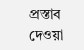প্রস্তাব দেওয়া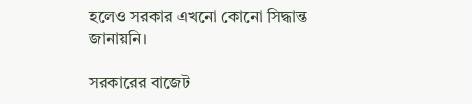হলেও সরকার এখনো কোনো সিদ্ধান্ত জানায়নি।

সরকারের বাজেট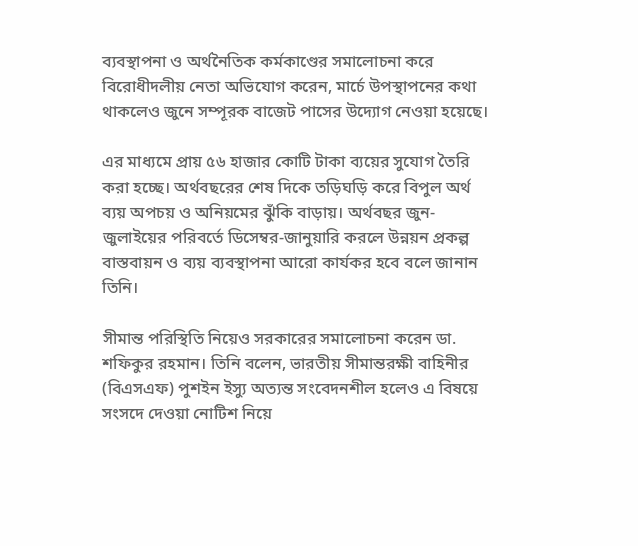ব্যবস্থাপনা ও অর্থনৈতিক কর্মকাণ্ডের সমালোচনা করে বিরোধীদলীয় নেতা অভিযোগ করেন, মার্চে উপস্থাপনের কথা থাকলেও জুনে সম্পূরক বাজেট পাসের উদ্যোগ নেওয়া হয়েছে।

এর মাধ্যমে প্রায় ৫৬ হাজার কোটি টাকা ব্যয়ের সুযোগ তৈরি করা হচ্ছে। অর্থবছরের শেষ দিকে তড়িঘড়ি করে বিপুল অর্থ ব্যয় অপচয় ও অনিয়মের ঝুঁকি বাড়ায়। অর্থবছর জুন-জুলাইয়ের পরিবর্তে ডিসেম্বর-জানুয়ারি করলে উন্নয়ন প্রকল্প বাস্তবায়ন ও ব্যয় ব্যবস্থাপনা আরো কার্যকর হবে বলে জানান তিনি।

সীমান্ত পরিস্থিতি নিয়েও সরকারের সমালোচনা করেন ডা. শফিকুর রহমান। তিনি বলেন, ভারতীয় সীমান্তরক্ষী বাহিনীর (বিএসএফ) পুশইন ইস্যু অত্যন্ত সংবেদনশীল হলেও এ বিষয়ে সংসদে দেওয়া নোটিশ নিয়ে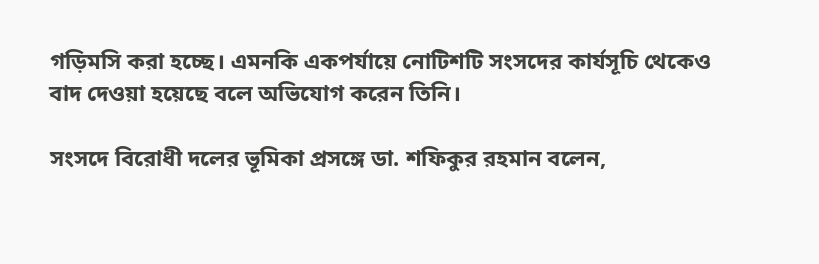গড়িমসি করা হচ্ছে। এমনকি একপর্যায়ে নোটিশটি সংসদের কার্যসূচি থেকেও বাদ দেওয়া হয়েছে বলে অভিযোগ করেন তিনি।

সংসদে বিরোধী দলের ভূমিকা প্রসঙ্গে ডা. শফিকুর রহমান বলেন,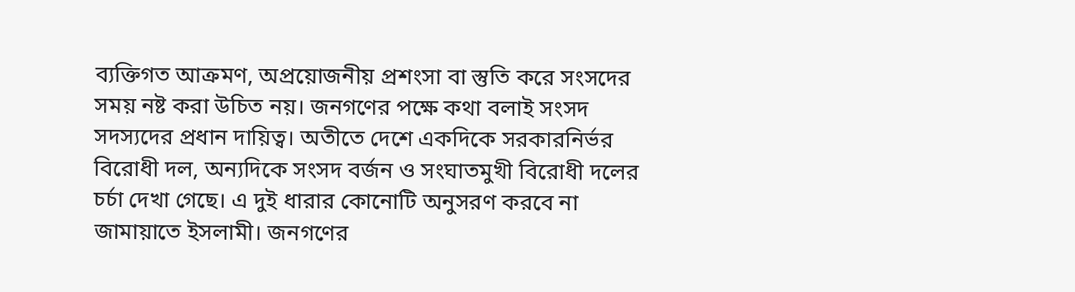ব্যক্তিগত আক্রমণ, অপ্রয়োজনীয় প্রশংসা বা স্তুতি করে সংসদের সময় নষ্ট করা উচিত নয়। জনগণের পক্ষে কথা বলাই সংসদ সদস্যদের প্রধান দায়িত্ব। অতীতে দেশে একদিকে সরকারনির্ভর বিরোধী দল, অন্যদিকে সংসদ বর্জন ও সংঘাতমুখী বিরোধী দলের চর্চা দেখা গেছে। এ দুই ধারার কোনোটি অনুসরণ করবে না জামায়াতে ইসলামী। জনগণের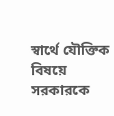স্বার্থে যৌক্তিক বিষয়ে সরকারকে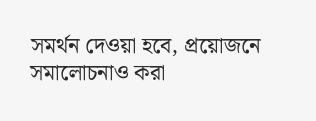সমর্থন দেওয়া হবে, প্রয়োজনে সমালোচনাও করা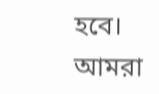হবে। আমরা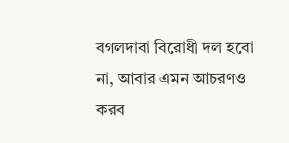বগলদাবা বিরোধী দল হবো না, আবার এমন আচরণও করব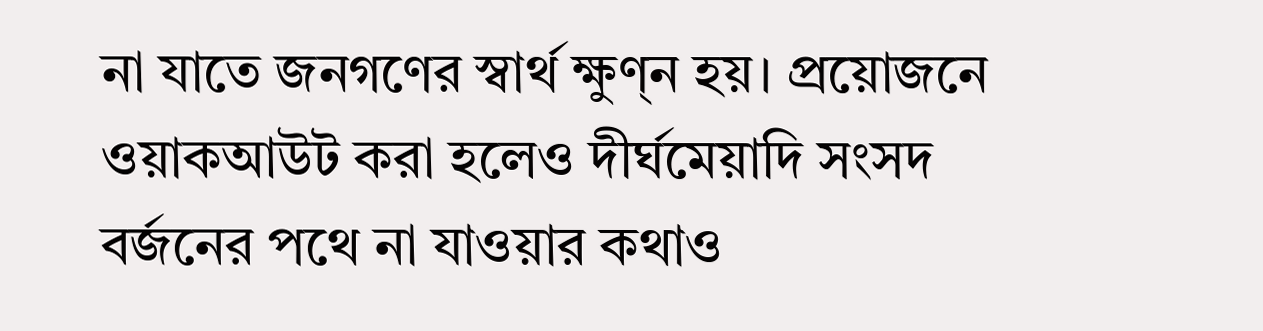না যাতে জনগণের স্বার্থ ক্ষুণ্ন হয়। প্রয়োজনে ওয়াকআউট করা হলেও দীর্ঘমেয়াদি সংসদ বর্জনের পথে না যাওয়ার কথাও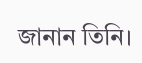জানান তিনি।